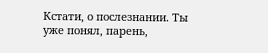Кстати, о послезнании. Ты уже понял, парень,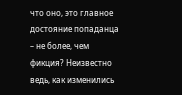что оно, это главное достояние попаданца – не более, чем фикция? Неизвестно ведь, как изменились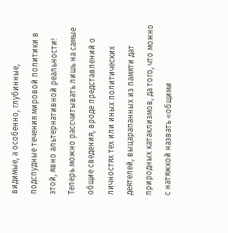видимые, а особенно, глубинные, подспудные течения мировой политики в этой, явно альтернативной реальности! Теперь можно рассчитывать лишь на самые общие сведения, вроде представлений о личностях тех или иных политических деятелей, выцарапанных из памяти дат природных катаклизмов, да того, что можно с натяжкой назвать «общими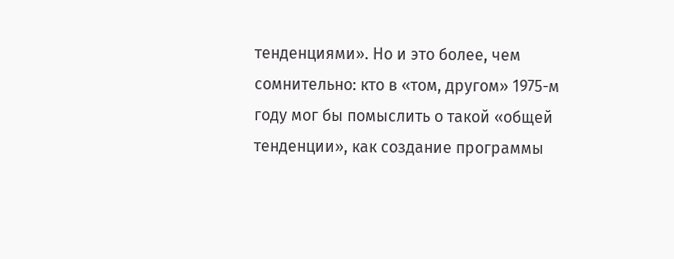тенденциями». Но и это более, чем сомнительно: кто в «том, другом» 1975-м году мог бы помыслить о такой «общей тенденции», как создание программы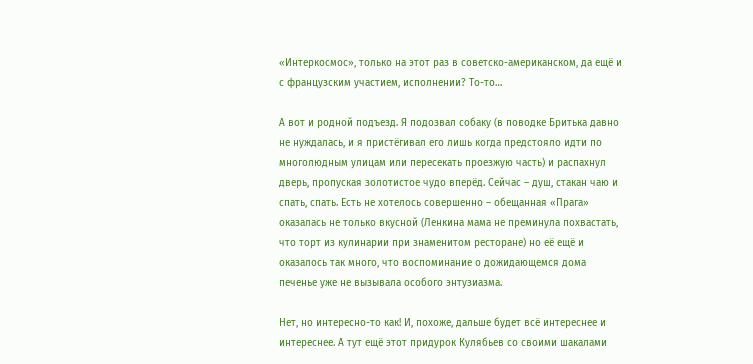«Интеркосмос», только на этот раз в советско-американском, да ещё и с французским участием, исполнении? То-то…

А вот и родной подъезд. Я подозвал собаку (в поводке Бритька давно не нуждалась, и я пристёгивал его лишь когда предстояло идти по многолюдным улицам или пересекать проезжую часть) и распахнул дверь, пропуская золотистое чудо вперёд. Сейчас – душ, стакан чаю и спать, спать. Есть не хотелось совершенно – обещанная «Прага» оказалась не только вкусной (Ленкина мама не преминула похвастать, что торт из кулинарии при знаменитом ресторане) но её ещё и оказалось так много, что воспоминание о дожидающемся дома печенье уже не вызывала особого энтузиазма.

Нет, но интересно-то как! И, похоже, дальше будет всё интереснее и интереснее. А тут ещё этот придурок Кулябьев со своими шакалами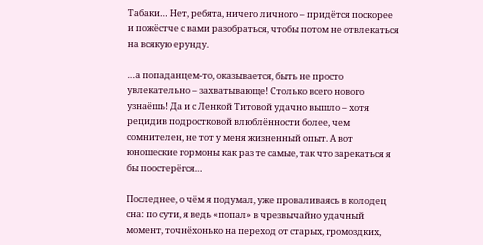Табаки… Нет, ребята, ничего личного – придётся поскорее и пожёстче с вами разобраться, чтобы потом не отвлекаться на всякую ерунду.

…а попаданцем-то, оказывается, быть не просто увлекательно – захватывающе! Столько всего нового узнаёшь! Да и с Ленкой Титовой удачно вышло – хотя рецидив подростковой влюблённости более, чем сомнителен, не тот у меня жизненный опыт. А вот юношеские гормоны как раз те самые, так что зарекаться я бы поостерёгся…

Последнее, о чём я подумал, уже проваливаясь в колодец сна: по сути, я ведь «попал» в чрезвычайно удачный момент, точнёхонько на переход от старых, громоздких,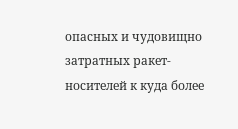опасных и чудовищно затратных ракет-носителей к куда более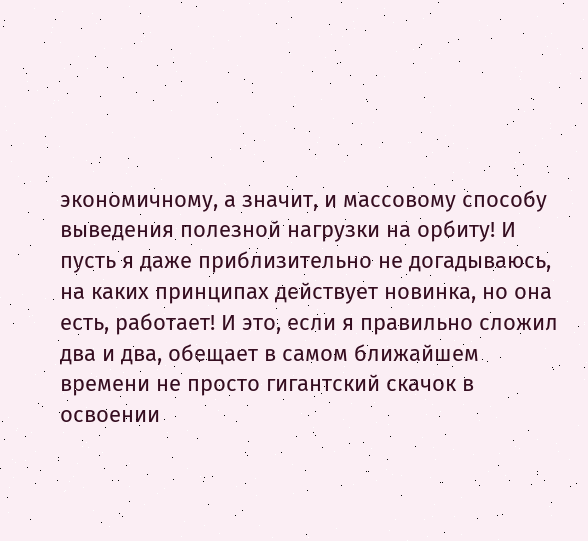экономичному, а значит, и массовому способу выведения полезной нагрузки на орбиту! И пусть я даже приблизительно не догадываюсь, на каких принципах действует новинка, но она есть, работает! И это, если я правильно сложил два и два, обещает в самом ближайшем времени не просто гигантский скачок в освоении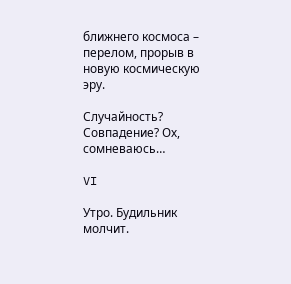ближнего космоса – перелом, прорыв в новую космическую эру.

Случайность? Совпадение? Ох, сомневаюсь…

VI

Утро. Будильник молчит.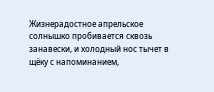Жизнерадостное апрельское солнышко пробивается сквозь занавески, и холодный нос тычет в щёку с напоминанием,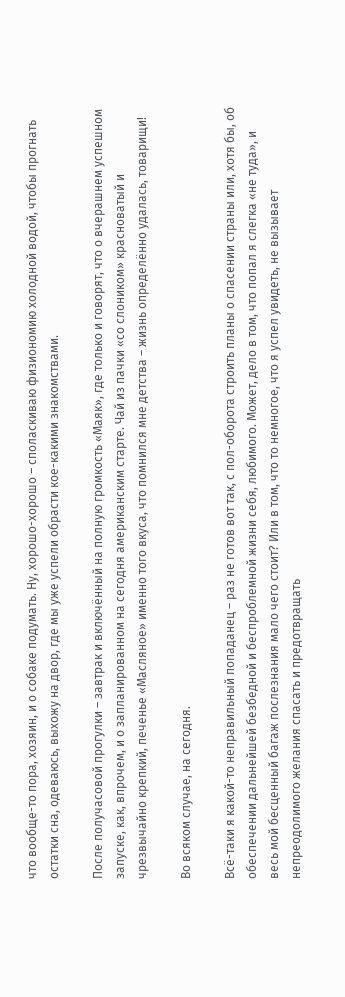что вообще-то пора, хозяин, и о собаке подумать. Ну, хорошо-хорошо – споласкиваю физиономию холодной водой, чтобы прогнать остатки сна, одеваюсь, выхожу на двор, где мы уже успели обрасти кое-какими знакомствами.

После получасовой прогулки – завтрак и включённый на полную громкость «Маяк», где только и говорят, что о вчерашнем успешном запуске, как, впрочем, и о запланированном на сегодня американским старте. Чай из пачки «со слоником» красноватый и чрезвычайно крепкий, печенье «Масляное» именно того вкуса, что помнился мне детства – жизнь определённо удалась, товарищи!

Во всяком случае, на сегодня.

Всё-таки я какой-то неправильный попаданец – раз не готов вот так, с пол-оборота строить планы о спасении страны или, хотя бы, об обеспечении дальнейшей безбедной и беспроблемной жизни себя, любимого. Может, дело в том, что попал я слегка «не туда», и весь мой бесценный багаж послезнания мало чего стоит? Или в том, что то немногое, что я успел увидеть, не вызывает непреодолимого желания спасать и предотвращать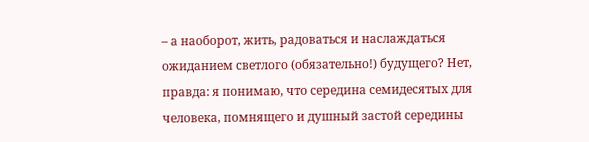– а наоборот, жить, радоваться и наслаждаться ожиданием светлого (обязательно!) будущего? Нет, правда: я понимаю, что середина семидесятых для человека, помнящего и душный застой середины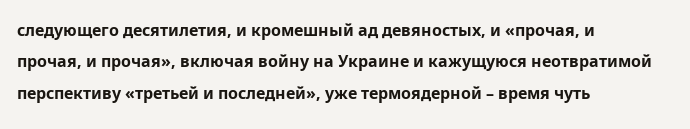следующего десятилетия, и кромешный ад девяностых, и «прочая, и прочая, и прочая», включая войну на Украине и кажущуюся неотвратимой перспективу «третьей и последней», уже термоядерной – время чуть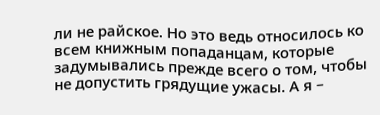ли не райское. Но это ведь относилось ко всем книжным попаданцам, которые задумывались прежде всего о том, чтобы не допустить грядущие ужасы. А я –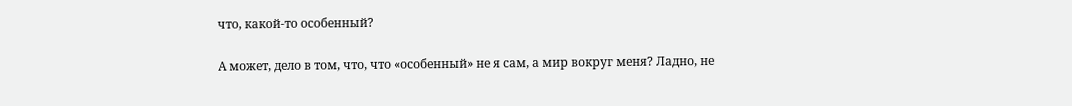что, какой-то особенный?

А может, дело в том, что, что «особенный» не я сам, а мир вокруг меня? Ладно, не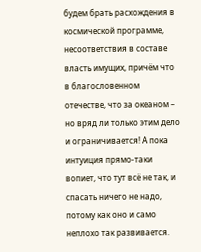будем брать расхождения в космической программе, несоответствия в составе власть имущих, причём что в благословенном отечестве, что за океаном – но вряд ли только этим дело и ограничивается! А пока интуиция прямо-таки вопиет, что тут всё не так, и спасать ничего не надо, потому как оно и само неплохо так развивается.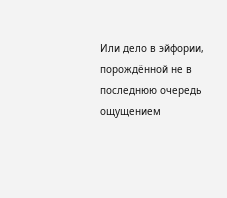Или дело в эйфории, порождённой не в последнюю очередь ощущением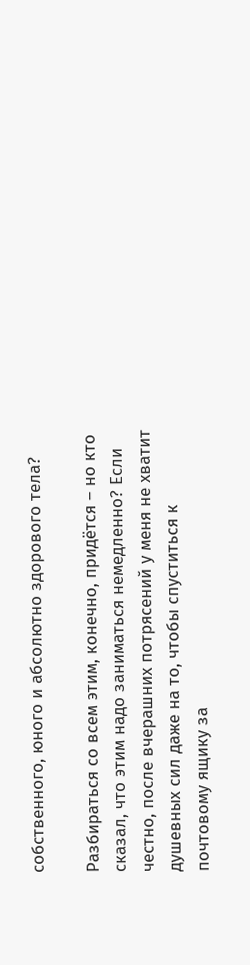собственного, юного и абсолютно здорового тела?

Разбираться со всем этим, конечно, придётся – но кто сказал, что этим надо заниматься немедленно? Если честно, после вчерашних потрясений у меня не хватит душевных сил даже на то, чтобы спуститься к почтовому ящику за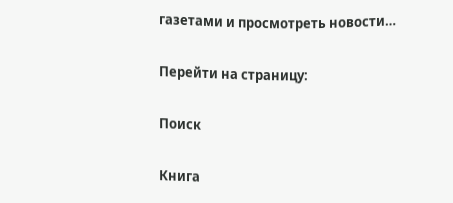газетами и просмотреть новости…

Перейти на страницу:

Поиск

Книга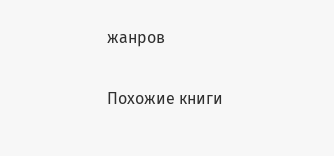жанров

Похожие книги